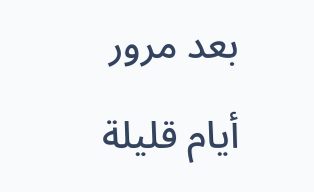بعد مرور أيام قليلة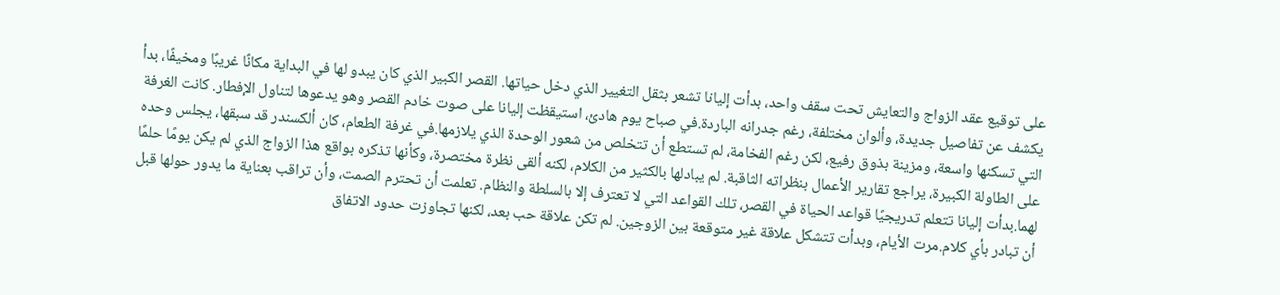على توقيع عقد الزواج والتعايش تحت سقف واحد، بدأت إليانا تشعر بثقل التغيير الذي دخل حياتها. القصر الكبير الذي كان يبدو لها في البداية مكانًا غريبًا ومخيفًا، بدأ يكشف عن تفاصيل جديدة، وألوان مختلفة، رغم جدرانه الباردة.في صباح يوم هادئ، استيقظت إليانا على صوت خادم القصر وهو يدعوها لتناول الإفطار. كانت الغرفة التي تسكنها واسعة، ومزينة بذوق رفيع، لكن رغم الفخامة، لم تستطع أن تتخلص من شعور الوحدة الذي يلازمها.في غرفة الطعام، كان ألكسندر قد سبقها، يجلس وحده على الطاولة الكبيرة، يراجع تقارير الأعمال بنظراته الثاقبة. لم يبادلها بالكثير من الكلام، لكنه ألقى نظرة مختصرة، وكأنها تذكره بواقع هذا الزواج الذي لم يكن يومًا حلمًا لهما.بدأت إليانا تتعلم تدريجيًا قواعد الحياة في القصر، تلك القواعد التي لا تعترف إلا بالسلطة والنظام. تعلمت أن تحترم الصمت، وأن تراقب بعناية ما يدور حولها قبل أن تبادر بأي كلام.مرت الأيام، وبدأت تتشكل علاقة غير متوقعة بين الزوجين. لم تكن علاقة حب بعد، لكنها تجاوزت حدود الاتفاق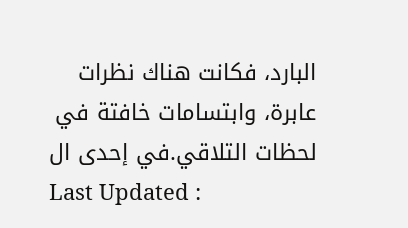البارد، فكانت هناك نظرات عابرة، وابتسامات خافتة في لحظات التلاقي.في إحدى ال
Last Updated :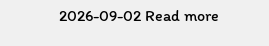2026-09-02 Read more